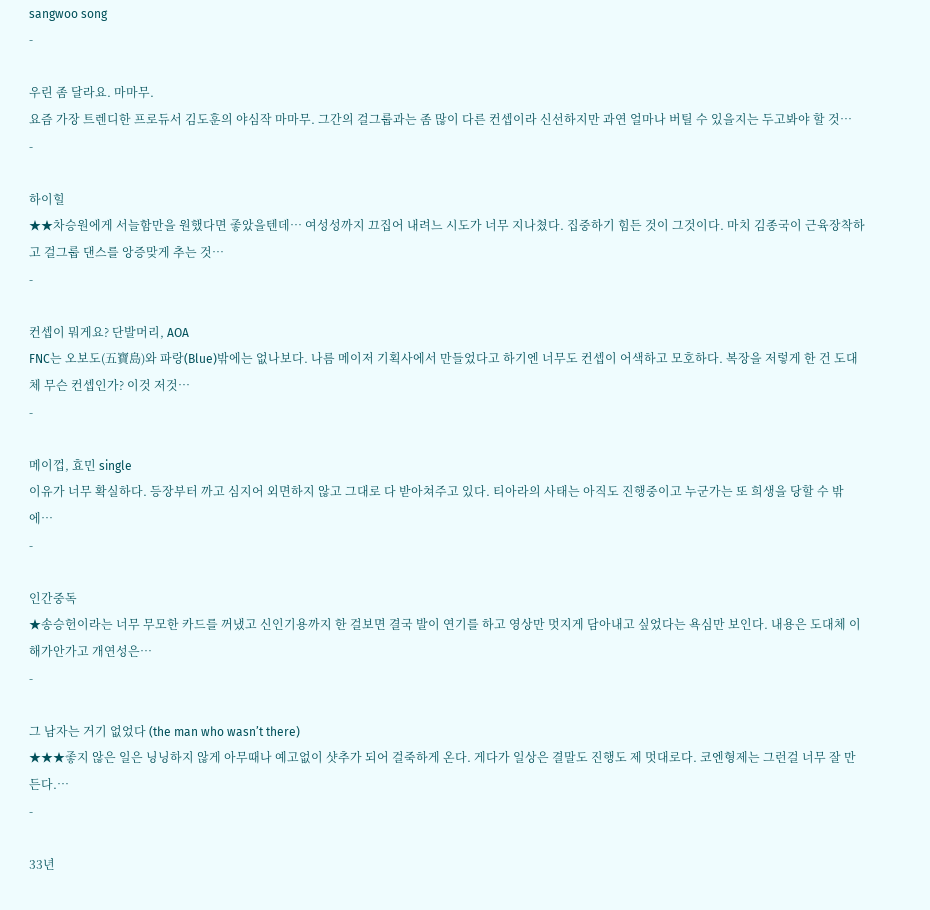sangwoo song
-

우린 좀 달라요. 마마무.
요즘 가장 트렌디한 프로듀서 김도훈의 야심작 마마무. 그간의 걸그룹과는 좀 많이 다른 컨셉이라 신선하지만 과연 얼마나 버틸 수 있을지는 두고봐야 할 것…
-

하이힐
★★차승원에게 서늘함만을 원했다면 좋았을텐데… 여성성까지 끄집어 내려느 시도가 너무 지나쳤다. 집중하기 힘든 것이 그것이다. 마치 김종국이 근육장착하고 걸그룹 댄스를 앙증맞게 추는 것…
-

컨셉이 뭐게요? 단발머리, AOA
FNC는 오보도(五寶島)와 파랑(Blue)밖에는 없나보다. 나름 메이저 기획사에서 만들었다고 하기엔 너무도 컨셉이 어색하고 모호하다. 복장을 저렇게 한 건 도대체 무슨 컨셉인가? 이것 저것…
-

메이껍, 효민 single
이유가 너무 확실하다. 등장부터 까고 심지어 외면하지 않고 그대로 다 받아쳐주고 있다. 티아라의 사태는 아직도 진행중이고 누군가는 또 희생을 당할 수 밖에…
-

인간중독
★송승헌이라는 너무 무모한 카드를 꺼냈고 신인기용까지 한 걸보면 결국 발이 연기를 하고 영상만 멋지게 담아내고 싶었다는 욕심만 보인다. 내용은 도대체 이해가안가고 개연성은…
-

그 남자는 거기 없었다 (the man who wasn’t there)
★★★좋지 않은 일은 닝닝하지 않게 아무때나 예고없이 샷추가 되어 걸죽하게 온다. 게다가 일상은 결말도 진행도 제 멋대로다. 코엔형제는 그런걸 너무 잘 만든다.…
-

33년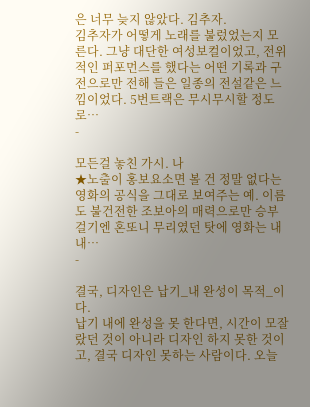은 너무 늦지 않았다. 김추자.
김추자가 어떻게 노래를 불렀었는지 모른다. 그냥 대단한 여성보컬이었고, 전위적인 퍼포먼스를 했다는 어떤 기록과 구전으로만 전해 들은 일종의 전설같은 느낌이었다. 5번트랙은 무시무시할 정도로…
-

모든걸 놓친 가시. 나
★노출이 홍보요소면 볼 건 정말 없다는 영화의 공식을 그대로 보여주는 예. 이름도 불건전한 조보아의 매력으로만 승부 걸기엔 혼또니 무리였던 탓에 영화는 내내…
-

결국, 디자인은 납기_내 완성이 목적_이다.
납기 내에 완성을 못 한다면, 시간이 모잘랐던 것이 아니라 디자인 하지 못한 것이고, 결국 디자인 못하는 사람이다. 오늘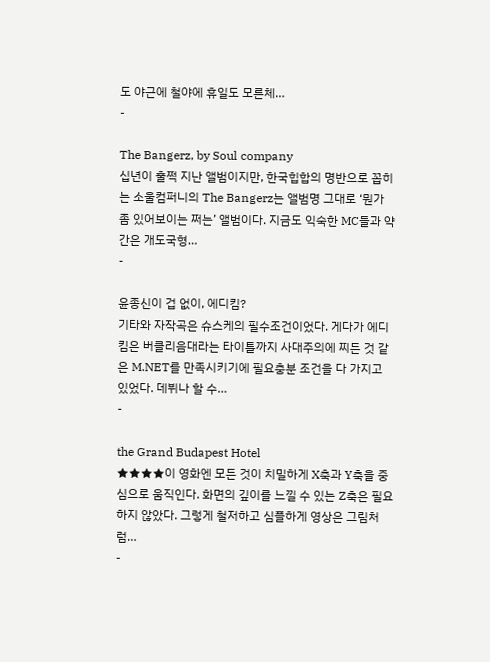도 야근에 철야에 휴일도 모른체…
-

The Bangerz, by Soul company
십년이 훌쩍 지난 앨범이지만, 한국힙합의 명반으로 꼽히는 소울컴퍼니의 The Bangerz는 앨범명 그대로 ‘뭔가 좀 있어보이는 쩌는’ 앨범이다. 지금도 익숙한 MC들과 약간은 개도국형…
-

윤종신이 겁 없이, 에디킴?
기타와 자작곡은 슈스케의 필수조건이었다. 게다가 에디킴은 버클리음대라는 타이틀까지 사대주의에 찌든 것 같은 M.NET를 만족시키기에 필요충분 조건을 다 가지고 있었다. 데뷔나 할 수…
-

the Grand Budapest Hotel
★★★★이 영화엔 모든 것이 치밀하게 X축과 Y축을 중심으로 움직인다. 화면의 깊이를 느낄 수 있는 Z축은 필요하지 않았다. 그렇게 철저하고 심플하게 영상은 그림처럼…
-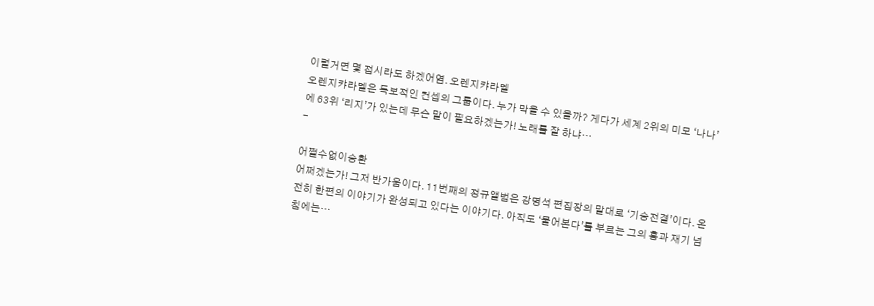이럴거면 몇 접시라도 하겠어염. 오렌지캬라멜
오렌지캬라멜은 독보적인 컨셉의 그룹이다. 누가 막을 수 있을까? 게다가 세계 2위의 미모 ‘나나’에 63위 ‘리지’가 있는데 무슨 말이 필요하겠는가! 노래를 잘 하냐…
-

어쩔수없이승환
어쩌겠는가! 그저 반가움이다. 11번째의 정규앨범은 강명석 편집장의 말대로 ‘기승전결’이다. 온전히 한편의 이야기가 완성되고 있다는 이야기다. 아직도 ‘물어본다’를 부르는 그의 흥과 재기 넘침에는…